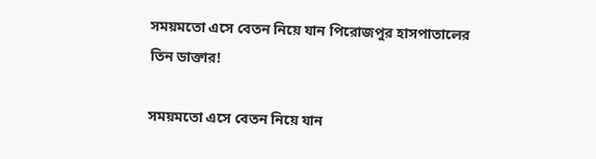সময়মতো এসে বেতন নিয়ে যান পিরোজপুর হাসপাতালের তিন ডাক্তার!

সময়মতো এসে বেতন নিয়ে যান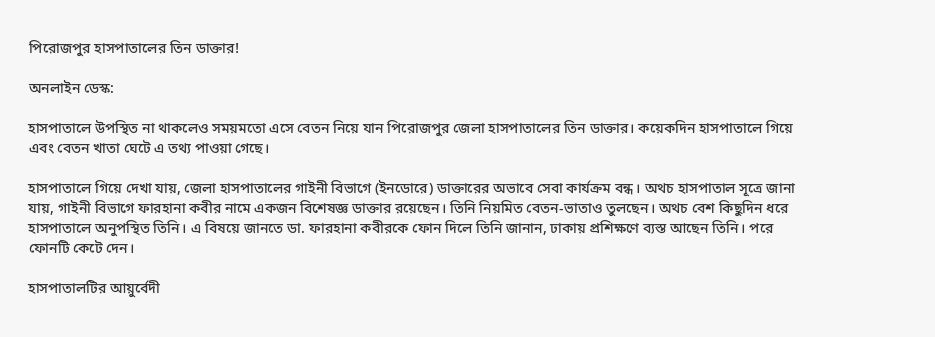পিরোজপুর হাসপাতালের তিন ডাক্তার!

অনলাইন ডেস্ক:

হাসপাতালে উপস্থিত না থাকলেও সময়মতো এসে বেতন নিয়ে যান পিরোজপুর জেলা হাসপাতালের তিন ডাক্তার। কয়েকদিন হাসপাতালে গিয়ে এবং বেতন খাতা ঘেটে এ তথ্য পাওয়া গেছে।

হাসপাতালে গিয়ে দেখা যায়, জেলা হাসপাতালের গাইনী বিভাগে (ইনডোরে) ডাক্তারের অভাবে সেবা কার্যক্রম বন্ধ। অথচ হাসপাতাল সূত্রে জানা যায়, গাইনী বিভাগে ফারহানা কবীর নামে একজন বিশেষজ্ঞ ডাক্তার রয়েছেন। তিনি নিয়মিত বেতন-ভাতাও তুলছেন। অথচ বেশ কিছুদিন ধরে হাসপাতালে অনুপস্থিত তিনি। এ বিষয়ে জানতে ডা. ফারহানা কবীরকে ফোন দিলে তিনি জানান, ঢাকায় প্রশিক্ষণে ব্যস্ত আছেন তিনি। পরে ফোনটি কেটে দেন।

হাসপাতালটির আয়ুর্বেদী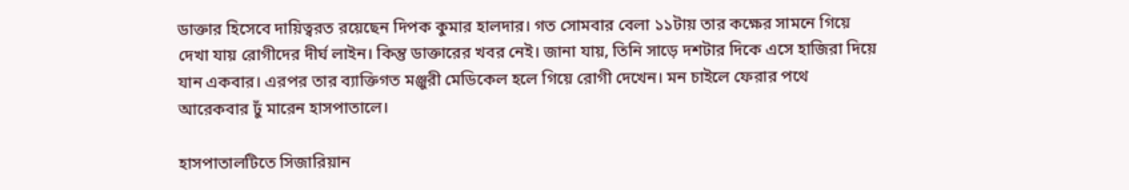ডাক্তার হিসেবে দায়িত্বরত রয়েছেন দিপক কুমার হালদার। গত সোমবার বেলা ১১টায় তার কক্ষের সামনে গিয়ে দেখা যায় রোগীদের দীর্ঘ লাইন। কিন্তু ডাক্তারের খবর নেই। জানা যায়, তিনি সাড়ে দশটার দিকে এসে হাজিরা দিয়ে যান একবার। এরপর তার ব্যাক্তিগত মঞ্জুরী মেডিকেল হলে গিয়ে রোগী দেখেন। মন চাইলে ফেরার পথে আরেকবার ঢুঁ মারেন হাসপাতালে।

হাসপাতালটিতে সিজারিয়ান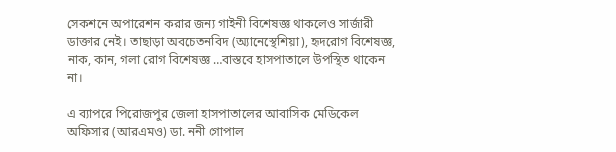সেকশনে অপারেশন করার জন্য গাইনী বিশেষজ্ঞ থাকলেও সার্জারী ডাক্তার নেই। তাছাড়া অবচেতনবিদ (অ্যানেস্থেশিয়া), হৃদরোগ বিশেষজ্ঞ, নাক, কান, গলা রোগ বিশেষজ্ঞ …বাস্তবে হাসপাতালে উপস্থিত থাকেন না।

এ ব্যাপরে পিরোজপুর জেলা হাসপাতালের আবাসিক মেডিকেল অফিসার (আরএমও) ডা. ননী গোপাল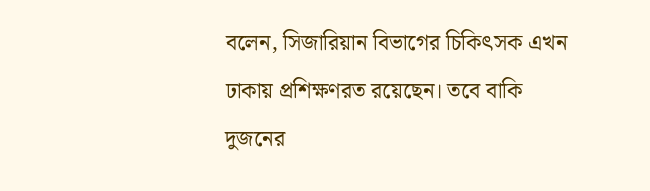বলেন, সিজারিয়ান বিভাগের চিকিৎসক এখন ঢাকায় প্রশিক্ষণরত রয়েছেন। তবে বাকি দুজনের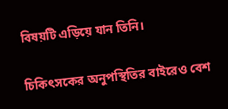বিষয়টি এড়িয়ে যান তিনি।

চিকিৎসকের অনুপস্থিতির বাইরেও বেশ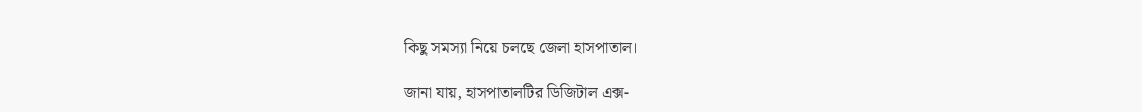কিছু সমস্যা নিয়ে চলছে জেলা হাসপাতাল।

জানা যায়, হাসপাতালটির ডিজিটাল এক্স-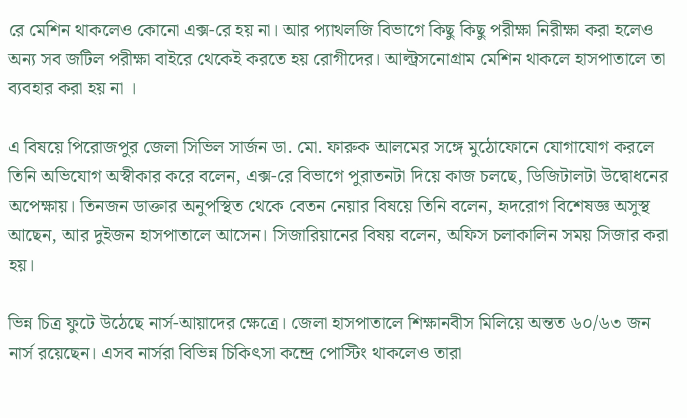রে মেশিন থাকলেও কোনো এক্স-রে হয় না। আর প্যাথলজি বিভাগে কিছু কিছু পরীক্ষা নিরীক্ষা করা হলেও অন্য সব জটিল পরীক্ষা বাইরে থেকেই করতে হয় রোগীদের। আল্ট্রসনোগ্রাম মেশিন থাকলে হাসপাতালে তা ব্যবহার করা হয় না ।

এ বিষয়ে পিরোজপুর জেলা সিভিল সার্জন ডা. মো. ফারুক আলমের সঙ্গে মুঠোফোনে যোগাযোগ করলে তিনি অভিযোগ অস্বীকার করে বলেন, এক্স-রে বিভাগে পুরাতনটা দিয়ে কাজ চলছে, ডিজিটালটা উদ্বোধনের অপেক্ষায়। তিনজন ডাক্তার অনুপস্থিত থেকে বেতন নেয়ার বিষয়ে তিনি বলেন, হৃদরোগ বিশেষজ্ঞ অসুস্থ আছেন, আর দুইজন হাসপাতালে আসেন। সিজারিয়ানের বিষয় বলেন, অফিস চলাকালিন সময় সিজার করা হয়।

ভিন্ন চিত্র ফুটে উঠেছে নার্স-আয়াদের ক্ষেত্রে। জেলা হাসপাতালে শিক্ষানবীস মিলিয়ে অন্তত ৬০/৬৩ জন নার্স রয়েছেন। এসব নার্সরা বিভিন্ন চিকিৎসা কন্দ্রে পোস্টিং থাকলেও তারা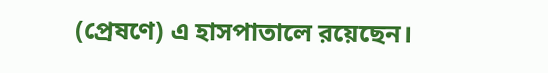(প্রেষণে) এ হাসপাতালে রয়েছেন।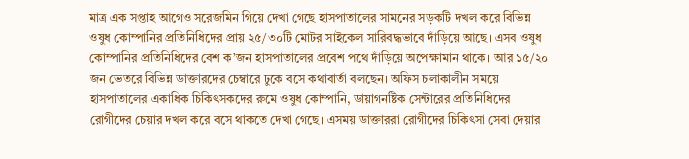মাত্র এক সপ্তাহ আগেও সরেজমিন গিয়ে দেখা গেছে হাসপাতালের সামনের সড়কটি দখল করে বিভিন্ন ওষুধ কোম্পানির প্রতিনিধিদের প্রায় ২৫/৩০টি মোটর সাইকেল সারিবদ্ধভাবে দাঁড়িয়ে আছে। এসব ওষুধ কোম্পানির প্রতিনিধিদের বেশ ক’জন হাসপাতালের প্রবেশ পথে দাঁড়িয়ে অপেক্ষামান থাকে। আর ১৫/২০ জন ভেতরে বিভিন্ন ডাক্তারদের চেম্বারে ঢুকে বসে কথাবার্তা বলছেন। অফিস চলাকালীন সময়ে হাসপাতালের একাধিক চিকিৎসকদের রুমে ওষুধ কোম্পানি, ডায়াগনষ্টিক সেন্টারের প্রতিনিধিদের রোগীদের চেয়ার দখল করে বসে থাকতে দেখা গেছে। এসময় ডাক্তাররা রোগীদের চিকিৎসা সেবা দেয়ার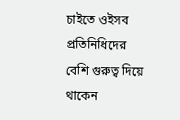চাইতে ওইসব প্রতিনিধিদের বেশি গুরুত্ব দিয়ে থাকেন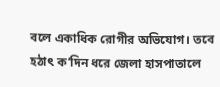বলে একাধিক রোগীর অভিযোগ। তবে হঠাৎ ক’দিন ধরে জেলা হাসপাতালে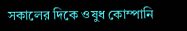সকালের দিকে ওষুধ কোম্পানি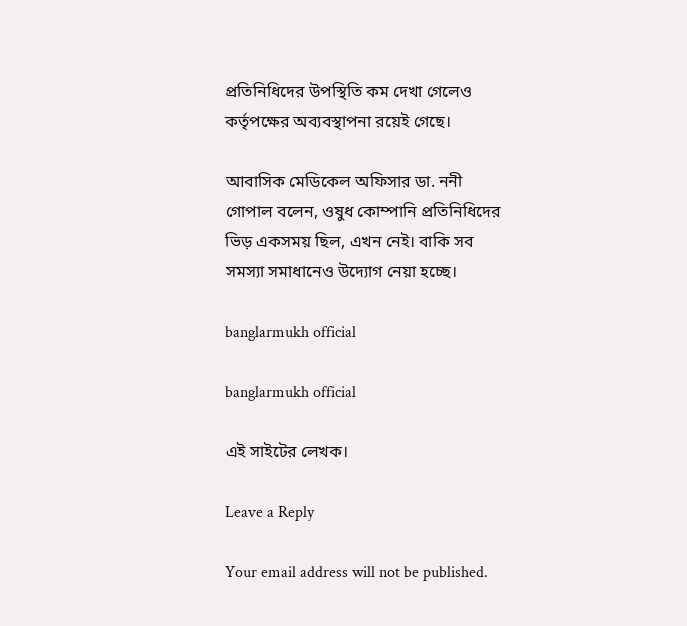প্রতিনিধিদের উপস্থিতি কম দেখা গেলেও কর্তৃপক্ষের অব্যবস্থাপনা রয়েই গেছে।

আবাসিক মেডিকেল অফিসার ডা. ননী গোপাল বলেন, ওষুধ কোম্পানি প্রতিনিধিদের ভিড় একসময় ছিল, এখন নেই। বাকি সব সমস্যা সমাধানেও উদ্যোগ নেয়া হচ্ছে।

banglarmukh official

banglarmukh official

এই সাইটের লেখক।

Leave a Reply

Your email address will not be published.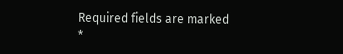Required fields are marked *